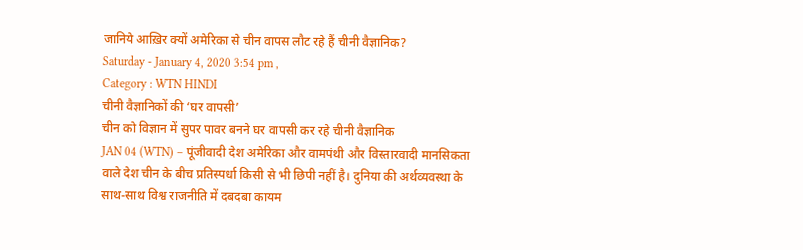जानिये आख़िर क्यों अमेरिका से चीन वापस लौट रहे हैं चीनी वैज्ञानिक?
Saturday - January 4, 2020 3:54 pm ,
Category : WTN HINDI
चीनी वैज्ञानिकों की ‘घर वापसी’
चीन को विज्ञान में सुपर पावर बनने घर वापसी कर रहे चीनी वैज्ञानिक
JAN 04 (WTN) – पूंजीवादी देश अमेरिका और वामपंथी और विस्तारवादी मानसिकता वाले देश चीन के बीच प्रतिस्पर्धा किसी से भी छिपी नहीं है। दुनिया की अर्थव्यवस्था के साथ-साथ विश्व राजनीति में दबदबा कायम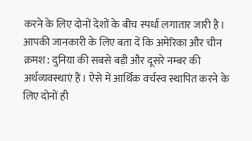करने के लिए दोनों देशों के बीच स्पर्धा लगातार जारी है। आपकी जानकारी के लिए बता दें कि अमेरिका और चीन क्रमश: दुनिया की सबसे बड़ी और दूसरे नम्बर की अर्थव्यवस्थाएं हैं। ऐसे में आर्थिक वर्चस्व स्थापित करने के लिए दोनों ही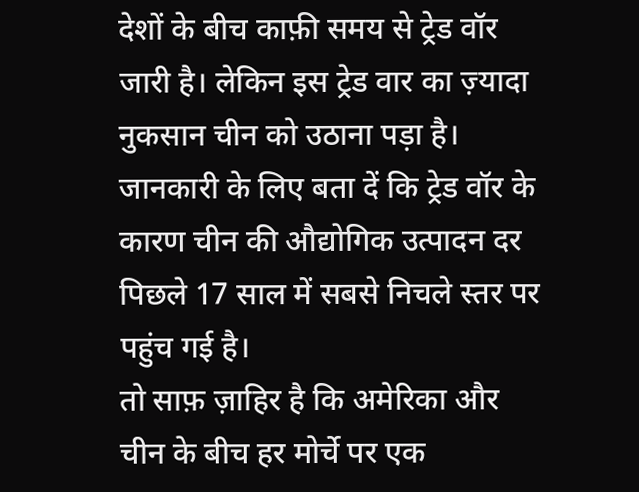देशों के बीच काफ़ी समय से ट्रेड वॉर जारी है। लेकिन इस ट्रेड वार का ज़्यादा नुकसान चीन को उठाना पड़ा है। जानकारी के लिए बता दें कि ट्रेड वॉर के कारण चीन की औद्योगिक उत्पादन दर पिछले 17 साल में सबसे निचले स्तर पर पहुंच गई है।
तो साफ़ ज़ाहिर है कि अमेरिका और चीन के बीच हर मोर्चे पर एक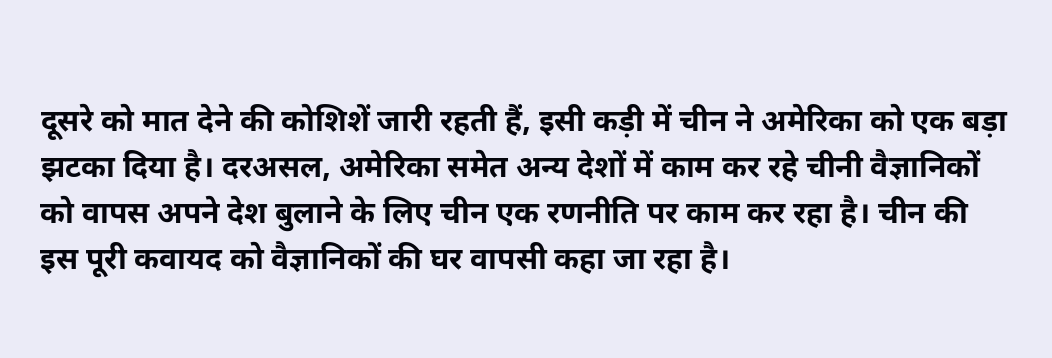दूसरे को मात देने की कोशिशें जारी रहती हैं, इसी कड़ी में चीन ने अमेरिका को एक बड़ा झटका दिया है। दरअसल, अमेरिका समेत अन्य देशों में काम कर रहे चीनी वैज्ञानिकों को वापस अपने देश बुलाने के लिए चीन एक रणनीति पर काम कर रहा है। चीन की इस पूरी कवायद को वैज्ञानिकों की घर वापसी कहा जा रहा है।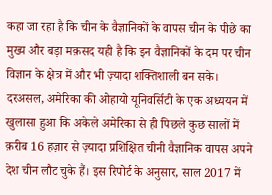कहा जा रहा है कि चीन के वैज्ञानिकों के वापस चीन के पीछे का मुख्य और बड़ा मक़सद यही है कि इन वैज्ञानिकों के दम पर चीन विज्ञान के क्षेत्र में और भी ज़्यादा शक्तिशाली बन सके।
दरअसल, अमेरिका की ओहायो यूनिवर्सिटी के एक अध्ययन में खुलासा हुआ कि अकेले अमेरिका से ही पिछले कुछ सालों में क़रीब 16 हज़ार से ज़्यादा प्रशिक्षित चीनी वैज्ञानिक वापस अपने देश चीन लौट चुके हैं। इस रिपोर्ट के अनुसार, साल 2017 में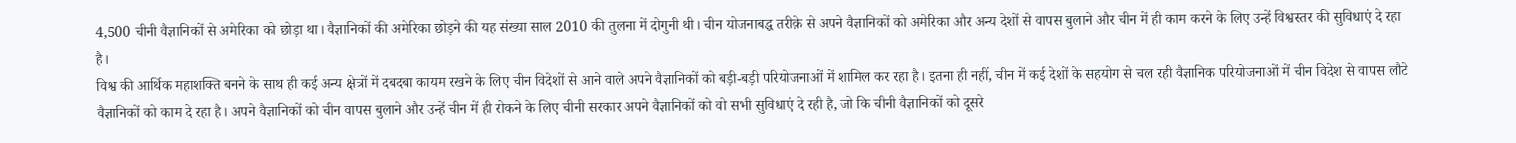4,500 चीनी वैज्ञानिकों से अमेरिका को छोड़ा था। वैज्ञानिकों की अमेरिका छोड़ने की यह संख्या साल 2010 की तुलना में दोगुनी थी। चीन योजनाबद्ध तरीक़े से अपने वैज्ञानिकों को अमेरिका और अन्य देशों से वापस बुलाने और चीन में ही काम करने के लिए उन्हें विश्वस्तर की सुविधाएं दे रहा है।
विश्व की आर्थिक महाशक्ति बनने के साथ ही कई अन्य क्षेत्रों में दबदबा कायम रखने के लिए चीन विदेशों से आने वाले अपने वैज्ञानिकों को बड़ी-बड़ी परियोजनाओं में शामिल कर रहा है। इतना ही नहीं, चीन में कई देशों के सहयोग से चल रही वैज्ञानिक परियोजनाओं में चीन विदेश से वापस लौटे वैज्ञानिकों को काम दे रहा है। अपने वैज्ञानिकों को चीन वापस बुलाने और उन्हें चीन में ही रोकने के लिए चीनी सरकार अपने वैज्ञानिकों को वो सभी सुविधाएं दे रही है, जो कि चीनी वैज्ञानिकों को दूसरे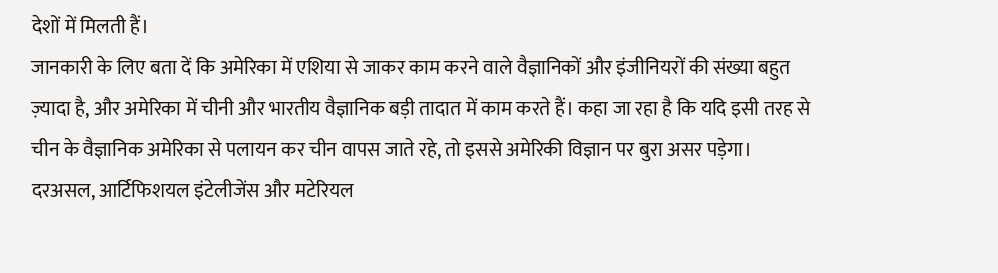देशों में मिलती हैं।
जानकारी के लिए बता दें कि अमेरिका में एशिया से जाकर काम करने वाले वैज्ञानिकों और इंजीनियरों की संख्या बहुत ज़्यादा है, और अमेरिका में चीनी और भारतीय वैज्ञानिक बड़ी तादात में काम करते हैं। कहा जा रहा है कि यदि इसी तरह से चीन के वैज्ञानिक अमेरिका से पलायन कर चीन वापस जाते रहे, तो इससे अमेरिकी विज्ञान पर बुरा असर पड़ेगा। दरअसल, आर्टिफिशयल इंटेलीजेंस और मटेरियल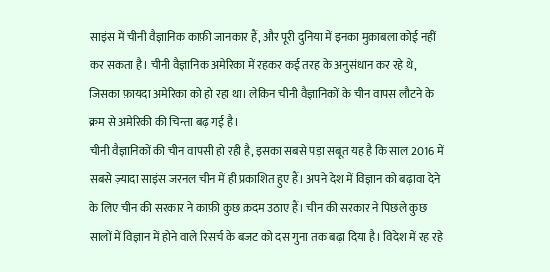साइंस में चीनी वैज्ञानिक काफ़ी जानकार हैं, और पूरी दुनिया में इनका मुक़ाबला कोई नहीं कर सकता है। चीनी वैज्ञानिक अमेरिका में रहकर कई तरह के अनुसंधान कर रहे थे, जिसका फ़ायदा अमेरिका को हो रहा था। लेकिन चीनी वैज्ञानिकों के चीन वापस लौटने के क्रम से अमेरिकी की चिन्ता बढ़ गई है।
चीनी वैज्ञानिकों की चीन वापसी हो रही है, इसका सबसे पड़ा सबूत यह है कि साल 2016 में सबसे ज़्यादा साइंस जरनल चीन में ही प्रकाशित हुए हैं। अपने देश में विज्ञान को बढ़ावा देने के लिए चीन की सरकार ने काफ़ी कुछ क़दम उठाए हैं। चीन की सरकार ने पिछले कुछ सालों में विज्ञान में होने वाले रिसर्च के बजट को दस गुना तक बढ़ा दिया है। विदेश में रह रहे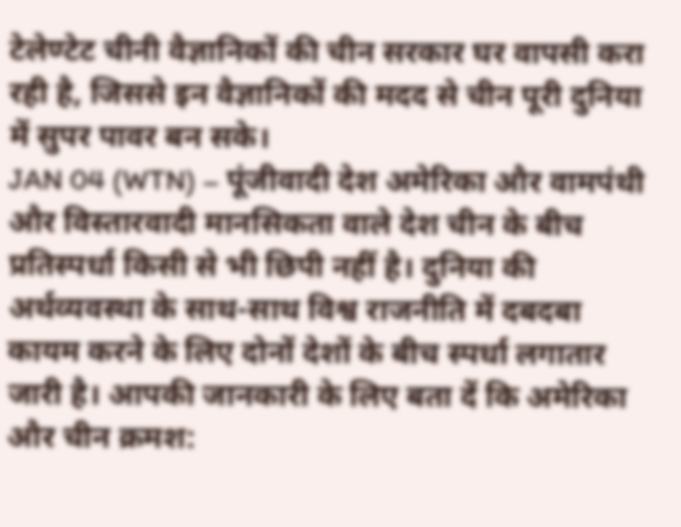टेलेण्टेट चीनी वैज्ञानिकों की चीन सरकार घर वापसी करा रही है, जिससे इन वैज्ञानिकों की मदद से चीन पूरी दुनिया में सुपर पावर बन सके।
JAN 04 (WTN) – पूंजीवादी देश अमेरिका और वामपंथी और विस्तारवादी मानसिकता वाले देश चीन के बीच प्रतिस्पर्धा किसी से भी छिपी नहीं है। दुनिया की अर्थव्यवस्था के साथ-साथ विश्व राजनीति में दबदबा कायम करने के लिए दोनों देशों के बीच स्पर्धा लगातार जारी है। आपकी जानकारी के लिए बता दें कि अमेरिका और चीन क्रमश: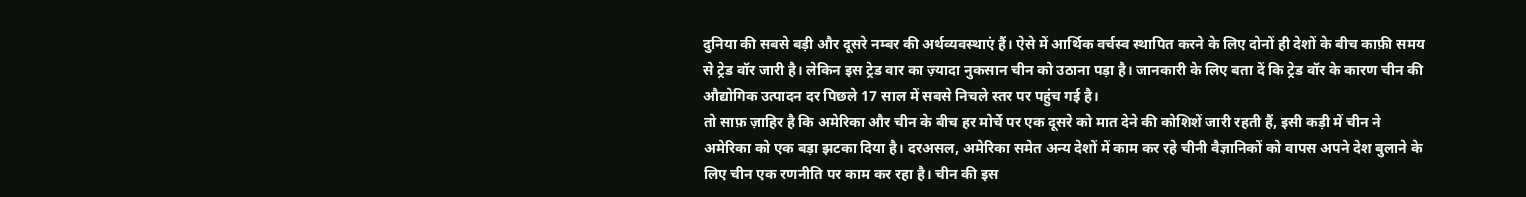दुनिया की सबसे बड़ी और दूसरे नम्बर की अर्थव्यवस्थाएं हैं। ऐसे में आर्थिक वर्चस्व स्थापित करने के लिए दोनों ही देशों के बीच काफ़ी समय से ट्रेड वॉर जारी है। लेकिन इस ट्रेड वार का ज़्यादा नुकसान चीन को उठाना पड़ा है। जानकारी के लिए बता दें कि ट्रेड वॉर के कारण चीन की औद्योगिक उत्पादन दर पिछले 17 साल में सबसे निचले स्तर पर पहुंच गई है।
तो साफ़ ज़ाहिर है कि अमेरिका और चीन के बीच हर मोर्चे पर एक दूसरे को मात देने की कोशिशें जारी रहती हैं, इसी कड़ी में चीन ने अमेरिका को एक बड़ा झटका दिया है। दरअसल, अमेरिका समेत अन्य देशों में काम कर रहे चीनी वैज्ञानिकों को वापस अपने देश बुलाने के लिए चीन एक रणनीति पर काम कर रहा है। चीन की इस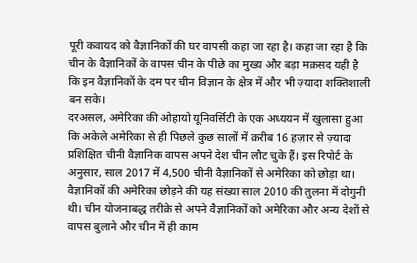पूरी कवायद को वैज्ञानिकों की घर वापसी कहा जा रहा है। कहा जा रहा है कि चीन के वैज्ञानिकों के वापस चीन के पीछे का मुख्य और बड़ा मक़सद यही है कि इन वैज्ञानिकों के दम पर चीन विज्ञान के क्षेत्र में और भी ज़्यादा शक्तिशाली बन सके।
दरअसल, अमेरिका की ओहायो यूनिवर्सिटी के एक अध्ययन में खुलासा हुआ कि अकेले अमेरिका से ही पिछले कुछ सालों में क़रीब 16 हज़ार से ज़्यादा प्रशिक्षित चीनी वैज्ञानिक वापस अपने देश चीन लौट चुके हैं। इस रिपोर्ट के अनुसार, साल 2017 में 4,500 चीनी वैज्ञानिकों से अमेरिका को छोड़ा था। वैज्ञानिकों की अमेरिका छोड़ने की यह संख्या साल 2010 की तुलना में दोगुनी थी। चीन योजनाबद्ध तरीक़े से अपने वैज्ञानिकों को अमेरिका और अन्य देशों से वापस बुलाने और चीन में ही काम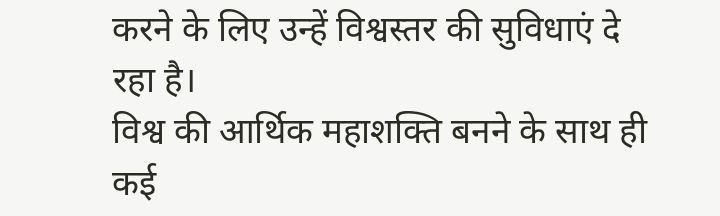करने के लिए उन्हें विश्वस्तर की सुविधाएं दे रहा है।
विश्व की आर्थिक महाशक्ति बनने के साथ ही कई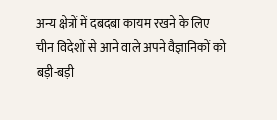अन्य क्षेत्रों में दबदबा कायम रखने के लिए चीन विदेशों से आने वाले अपने वैज्ञानिकों को बड़ी-बड़ी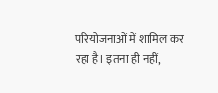परियोजनाओं में शामिल कर रहा है। इतना ही नहीं,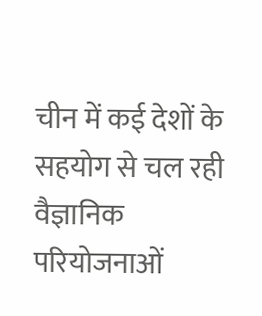चीन में कई देशों के सहयोग से चल रही वैज्ञानिक परियोजनाओं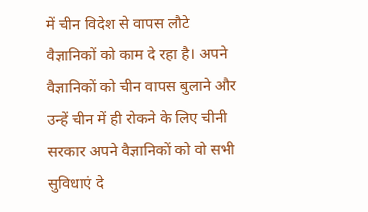में चीन विदेश से वापस लौटे वैज्ञानिकों को काम दे रहा है। अपने वैज्ञानिकों को चीन वापस बुलाने और उन्हें चीन में ही रोकने के लिए चीनी सरकार अपने वैज्ञानिकों को वो सभी सुविधाएं दे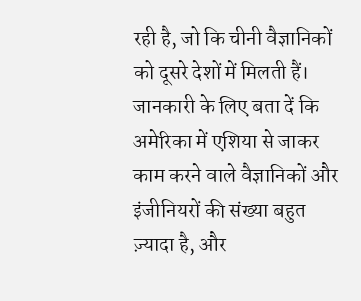रही है, जो कि चीनी वैज्ञानिकों को दूसरे देशों में मिलती हैं।
जानकारी के लिए बता दें कि अमेरिका में एशिया से जाकर काम करने वाले वैज्ञानिकों और इंजीनियरों की संख्या बहुत ज़्यादा है, और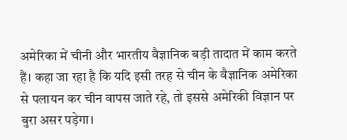अमेरिका में चीनी और भारतीय वैज्ञानिक बड़ी तादात में काम करते हैं। कहा जा रहा है कि यदि इसी तरह से चीन के वैज्ञानिक अमेरिका से पलायन कर चीन वापस जाते रहे, तो इससे अमेरिकी विज्ञान पर बुरा असर पड़ेगा।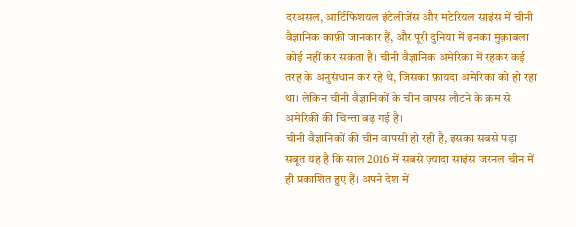दरअसल, आर्टिफिशयल इंटेलीजेंस और मटेरियल साइंस में चीनी वैज्ञानिक काफ़ी जानकार हैं, और पूरी दुनिया में इनका मुक़ाबला कोई नहीं कर सकता है। चीनी वैज्ञानिक अमेरिका में रहकर कई तरह के अनुसंधान कर रहे थे, जिसका फ़ायदा अमेरिका को हो रहा था। लेकिन चीनी वैज्ञानिकों के चीन वापस लौटने के क्रम से अमेरिकी की चिन्ता बढ़ गई है।
चीनी वैज्ञानिकों की चीन वापसी हो रही है, इसका सबसे पड़ा सबूत यह है कि साल 2016 में सबसे ज़्यादा साइंस जरनल चीन में ही प्रकाशित हुए हैं। अपने देश में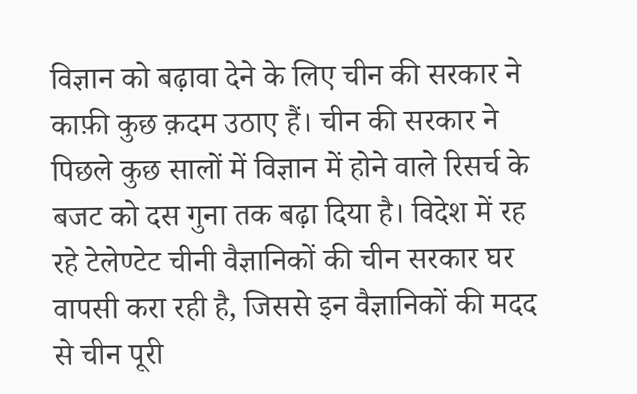विज्ञान को बढ़ावा देने के लिए चीन की सरकार ने काफ़ी कुछ क़दम उठाए हैं। चीन की सरकार ने पिछले कुछ सालों में विज्ञान में होने वाले रिसर्च के बजट को दस गुना तक बढ़ा दिया है। विदेश में रह रहे टेलेण्टेट चीनी वैज्ञानिकों की चीन सरकार घर वापसी करा रही है, जिससे इन वैज्ञानिकों की मदद से चीन पूरी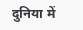दुनिया में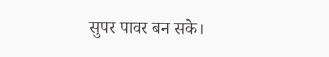सुपर पावर बन सके।